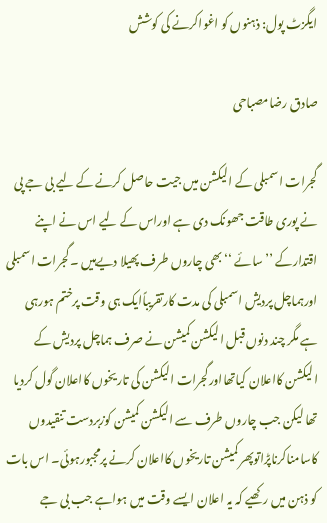ایگزٹ پول: ذہنوں کو اغواکرنے کی کوشش

صادق رضامصباحی

گجرات اسمبلی کے الیکشن میں جیت حاصل کرنے کے لیے بی جے پی نے پوری طاقت جھونک دی ہے اوراس کے لیے اس نے اپنے اقتدارکے ’’سائے ‘‘بھی چاروں طرف پھیلا دیےہیں ۔ گجرات اسمبلی اورہماچل پردیش اسمبلی کی مدت کارتقریباًایک ہی وقت پرختم ہورہی ہے مگر چند دنوں قبل الیکشن کمیشن نے صرف ہماچل پردیش کے الیکشن کااعلان کیاتھااورگجرات الیکشن کی تاریخوں کااعلان گول کردیا تھا لیکن جب چاروں طرف سے الیکشن کمیشن کوزبردست تنقیدوں کاسامناکرناپڑاتوپھر کمیشن تاریخوں کااعلان کرنے پرمجبورہوئی۔ اس بات کو ذہن میں رکھیے کہ یہ اعلان ایسے وقت میں ہواہے جب بی جے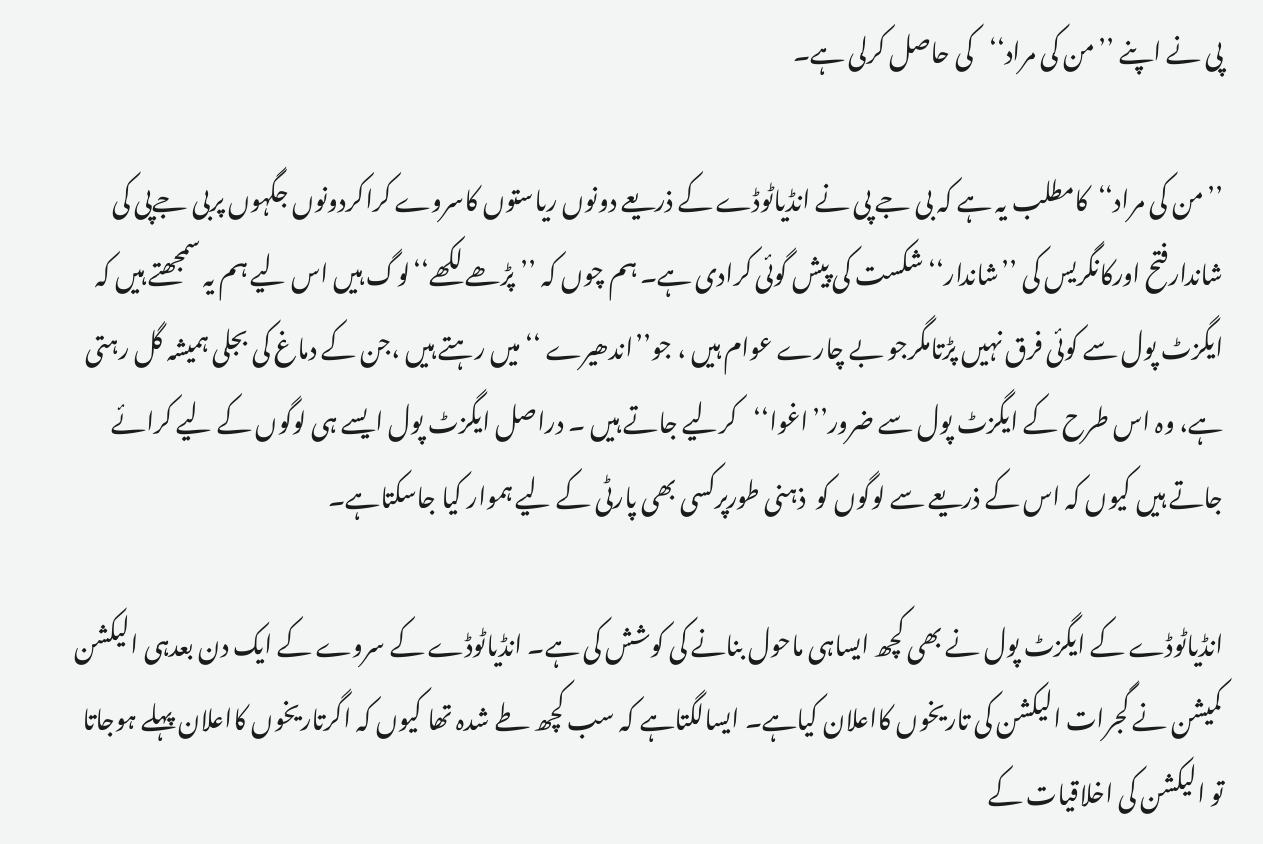پی نے اپنے ’’من کی مراد‘‘کی حاصل کرلی ہے۔

’’من کی مراد‘‘کامطلب یہ ہے کہ بی جے پی نے انڈیاٹوڈے کے ذریعے دونوں ریاستوں کاسروے کراکردونوں جگہوں پربی جےپی کی شاندارفتح اورکانگریس کی ’’شاندار‘‘ شکست کی پیش گوئی کرادی ہے۔ ہم چوں کہ ’’پڑھے لکھے‘‘لوگ ہیں اس لیے ہم یہ سمجھتے ہیں کہ ایگزٹ پول سے کوئی فرق نہیں پڑتامگرجو بے چارے عوام ہیں ، جو’’اندھیرے ‘‘میں رہتے ہیں ،جن کے دماغ کی بجلی ہمیشہ گل رہتی ہے، وہ اس طرح کے ایگزٹ پول سے ضرور’’اغوا‘‘کرلیے جاتے ہیں ۔ دراصل ایگزٹ پول ایسے ہی لوگوں کے لیے کرائے جاتے ہیں کیوں کہ اس کے ذریعے سے لوگوں کو  ذہنی طورپرکسی بھی پارٹی کے لیے ہموار کیا جاسکتاہے۔

انڈیاٹوڈے کے ایگزٹ پول نے بھی کچھ ایساہی ماحول بنانے کی کوشش کی ہے۔ انڈیاٹوڈے کے سروے کے ایک دن بعدہی الیکشن کمیشن نے گجرات الیکشن کی تاریخوں کااعلان کیاہے۔ ایسالگتاہے کہ سب کچھ طے شدہ تھا کیوں کہ اگرتاریخوں کااعلان پہلے ہوجاتا تو الیکشن کی اخلاقیات کے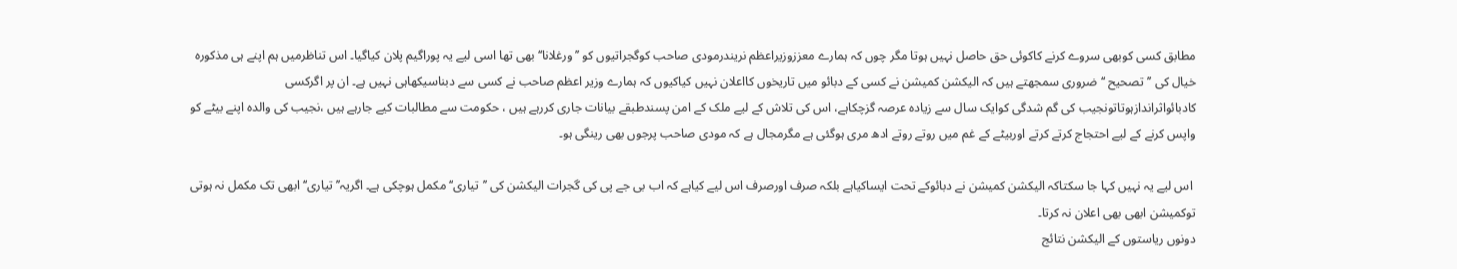مطابق کسی کوبھی سروے کرنے کاکوئی حق حاصل نہیں ہوتا مگر چوں کہ ہمارے معززوزیراعظم نریندرمودی صاحب کوگجراتیوں کو ’’ورغلانا‘‘بھی تھا اسی لیے یہ پوراگیم پلان کیاگیا۔ اس تناظرمیں ہم اپنے ہی مذکورہ خیال کی ’’تصحیح ‘‘ ضروری سمجھتے ہیں کہ الیکشن کمیشن نے کسی کے دبائو میں تاریخوں کااعلان نہیں کیاکیوں کہ ہمارے وزیر اعظم صاحب نے کسی سے دبناسیکھاہی نہیں ہے۔ ان پر اگرکسی کادبائواثراندازہوتاتونجیب کی گم شدگی کوایک سال سے زیادہ عرصہ گزچکاہے، اس کی تلاش کے لیے ملک کے امن پسندطبقے بیانات جاری کررہے ہیں ، حکومت سے مطالبات کیے جارہے ہیں ،نجیب کی والدہ اپنے بیٹے کو واپس کرنے کے لیے احتجاج کرتے کرتے اوربیٹے کے غم میں روتے روتے ادھ مری ہوگئی ہے مگرمجال ہے کہ مودی صاحب پرجوں بھی رینگی ہو۔

 اس لیے یہ نہیں کہا جا سکتاکہ الیکشن کمیشن نے دبائوکے تحت ایساکیاہے بلکہ صرف اورصرف اس لیے کیاہے کہ اب بی جے پی کی گجرات الیکشن کی ’’تیاری‘‘مکمل ہوچکی ہے۔ اگریہ’’ تیاری‘‘ ابھی تک مکمل نہ ہوتی توکمیشن ابھی بھی اعلان نہ کرتا۔
دونوں ریاستوں کے الیکشن نتائج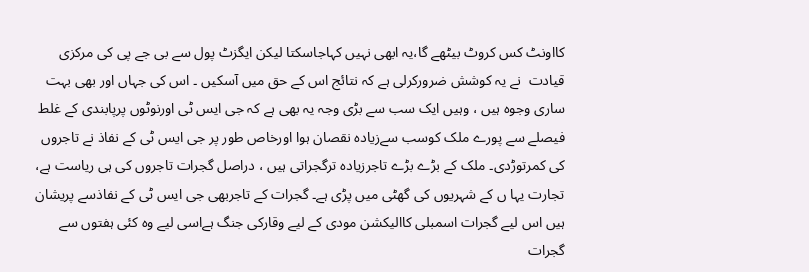کااونٹ کس کروٹ بیٹھے گا،یہ ابھی نہیں کہاجاسکتا لیکن ایگزٹ پول سے بی جے پی کی مرکزی قیادت  نے یہ کوشش ضرورکرلی ہے کہ نتائج اس کے حق میں آسکیں ۔ اس کی جہاں اور بھی بہت ساری وجوہ ہیں ، وہیں ایک سب سے بڑی وجہ یہ بھی ہے کہ جی ایس ٹی اورنوٹوں پرپابندی کے غلط فیصلے سے پورے ملک کوسب سےزیادہ نقصان ہوا اورخاص طور پر جی ایس ٹی کے نفاذ نے تاجروں کی کمرتوڑدی۔ ملک کے بڑے بڑے تاجرزیادہ ترگجراتی ہیں ، دراصل گجرات تاجروں کی ہی ریاست ہے، تجارت یہا ں کے شہریوں کی گھٹی میں پڑی ہے۔ گجرات کے تاجربھی جی ایس ٹی کے نفاذسے پریشان ہیں اس لیے گجرات اسمبلی کاالیکشن مودی کے لیے وقارکی جنگ ہےاسی لیے وہ کئی ہفتوں سے گجرات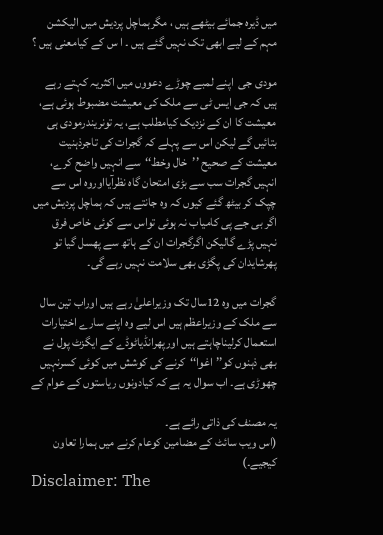میں ڈیرہ جمائے بیٹھے ہیں ، مگرہماچل پردیش میں الیکشن مہم کے لیے ابھی تک نہیں گئے ہیں ۔ ا س کے کیامعنی ہیں ؟

مودی جی  اپنے لمبے چوڑے دعووں میں اکثریہ کہتے رہے ہیں کہ جی ایس ٹی سے ملک کی معیشت مضبوط ہوئی ہے، معیشت کا ان کے نزدیک کیامطلب ہے، یہ تونریندرمودی ہی بتائیں گے لیکن اس سے پہلے کہ گجرات کی تاجرذہنیت معیشت کے صحیح ’’خال وخط‘‘سے انہیں واضح کرے، انہیں گجرات سب سے بڑی امتحان گاہ نظرآیااوروہ اس سے چپک کر بیٹھ گئے کیوں کہ وہ جانتے ہیں کہ ہماچل پردیش میں اگر بی جے پی کامیاب نہ ہوئی تواس سے کوئی خاص فرق نہیں پڑے گالیکن اگرگجرات ان کے ہاتھ سے پھسل گیا تو پھرشایدان کی پگڑی بھی سلامت نہیں رہے گی۔

گجرات میں وہ 12سال تک وزیراعلیٰ رہے ہیں اوراب تین سال سے ملک کے وزیراعظم ہیں اس لیے وہ اپنے سارے اختیارات استعمال کرلیناچاہتے ہیں اورپھرانڈیاٹوڈے کے ایگزٹ پول نے بھی ذہنوں کو’’اغوا‘‘کرنے کی کوشش میں کوئی کسرنہیں چھوڑی ہے۔ اب سوال یہ ہے کہ کیادونوں ریاستوں کے عوام کے

یہ مصنف کی ذاتی رائے ہے۔
(اس ویب سائٹ کے مضامین کوعام کرنے میں ہمارا تعاون کیجیے۔)
Disclaimer: The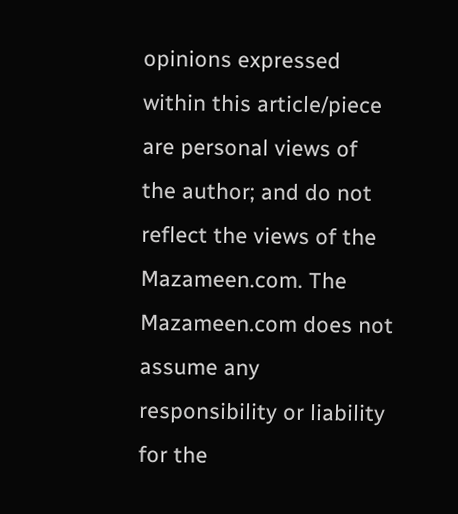opinions expressed within this article/piece are personal views of the author; and do not reflect the views of the Mazameen.com. The Mazameen.com does not assume any responsibility or liability for the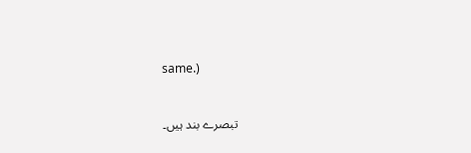same.)


تبصرے بند ہیں۔